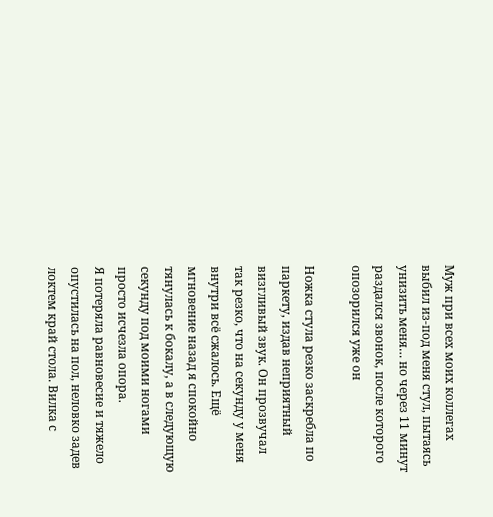Муж при всех моих коллегах выбил из-под меня стул, пытаясь унизить меня… но через 11 минут раздался звонок, после которого опозорился уже он

Ножка стула резко заскребла по паркету, издав неприятный визгливый звук. Он прозвучал так резко, что на секунду у меня внутри всё сжалось. Ещё мгновение назад я спокойно тянулась к бокалу, а в следующую секунду под моими ногами просто исчезла опора.
Я потеряла равновесие и тяжело опустилась на пол, неловко задев локтем край стола. Вилка с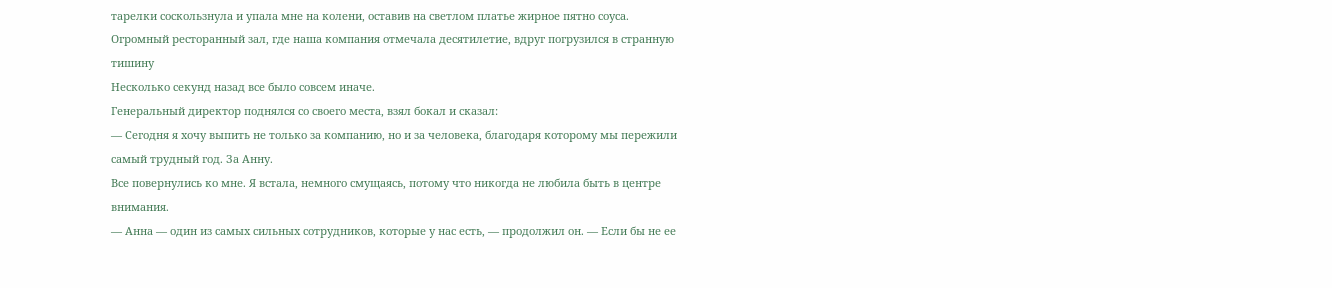тарелки соскользнула и упала мне на колени, оставив на светлом платье жирное пятно соуса. Огромный ресторанный зал, где наша компания отмечала десятилетие, вдруг погрузился в странную тишину
Несколько секунд назад все было совсем иначе.
Генеральный директор поднялся со своего места, взял бокал и сказал:
— Сегодня я хочу выпить не только за компанию, но и за человека, благодаря которому мы пережили самый трудный год. За Анну.
Все повернулись ко мне. Я встала, немного смущаясь, потому что никогда не любила быть в центре внимания.
— Анна — один из самых сильных сотрудников, которые у нас есть, — продолжил он. — Если бы не ее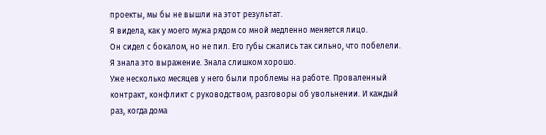проекты, мы бы не вышли на этот результат.
Я видела, как у моего мужа рядом со мной медленно меняется лицо.
Он сидел с бокалом, но не пил. Его губы сжались так сильно, что побелели. Я знала это выражение. Знала слишком хорошо.
Уже несколько месяцев у него были проблемы на работе. Проваленный контракт, конфликт с руководством, разговоры об увольнении. И каждый раз, когда дома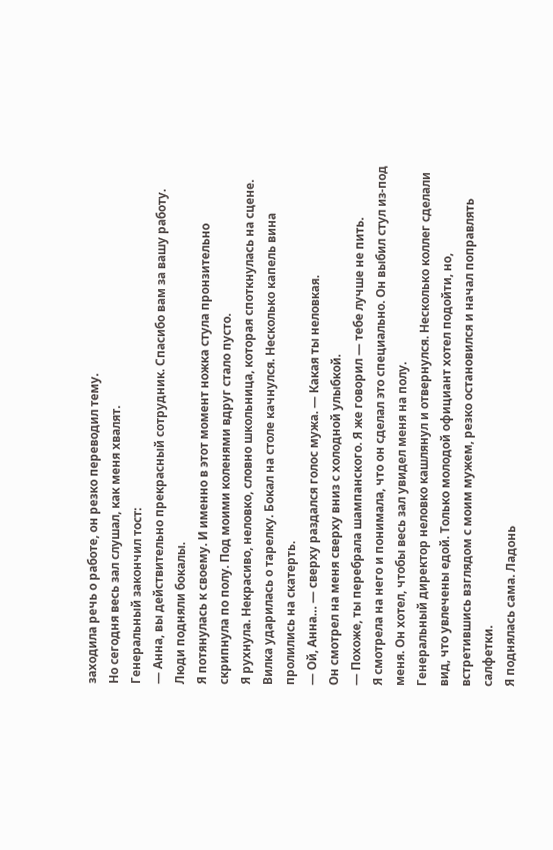заходила речь о работе, он резко переводил тему.
Но сегодня весь зал слушал, как меня хвалят.
Генеральный закончил тост:
— Анна, вы действительно прекрасный сотрудник. Спасибо вам за вашу работу.
Люди подняли бокалы.
Я потянулась к своему. И именно в этот момент ножка стула пронзительно скрипнула по полу. Под моими коленями вдруг стало пусто.
Я рухнула. Некрасиво, неловко, словно школьница, которая споткнулась на сцене.
Вилка ударилась о тарелку. Бокал на столе качнулся. Несколько капель вина пролились на скатерть.
— Ой, Анна… — сверху раздался голос мужа. — Какая ты неловкая.
Он смотрел на меня сверху вниз с холодной улыбкой.
— Похоже, ты перебрала шампанского. Я же говорил — тебе лучше не пить.
Я смотрела на него и понимала, что он сделал это специально. Он выбил стул из-под меня. Он хотел, чтобы весь зал увидел меня на полу.
Генеральный директор неловко кашлянул и отвернулся. Несколько коллег сделали вид, что увлечены едой. Только молодой официант хотел подойти, но, встретившись взглядом с моим мужем, резко остановился и начал поправлять салфетки.
Я поднялась сама. Ладонь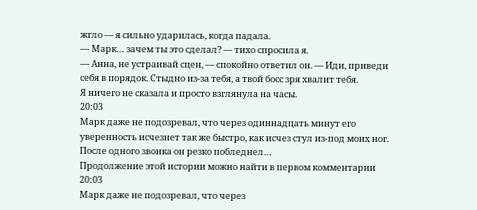жгло — я сильно ударилась, когда падала.
— Марк… зачем ты это сделал? — тихо спросила я.
— Анна, не устраивай сцен, — спокойно ответил он. — Иди, приведи себя в порядок. Стыдно из-за тебя, а твой босс зря хвалит тебя.
Я ничего не сказала и просто взглянула на часы.
20:03
Марк даже не подозревал, что через одиннадцать минут его уверенность исчезнет так же быстро, как исчез стул из-под моих ног. После одного звонка он резко побледнел…
Продолжение этой истории можно найти в первом комментарии
20:03
Марк даже не подозревал, что через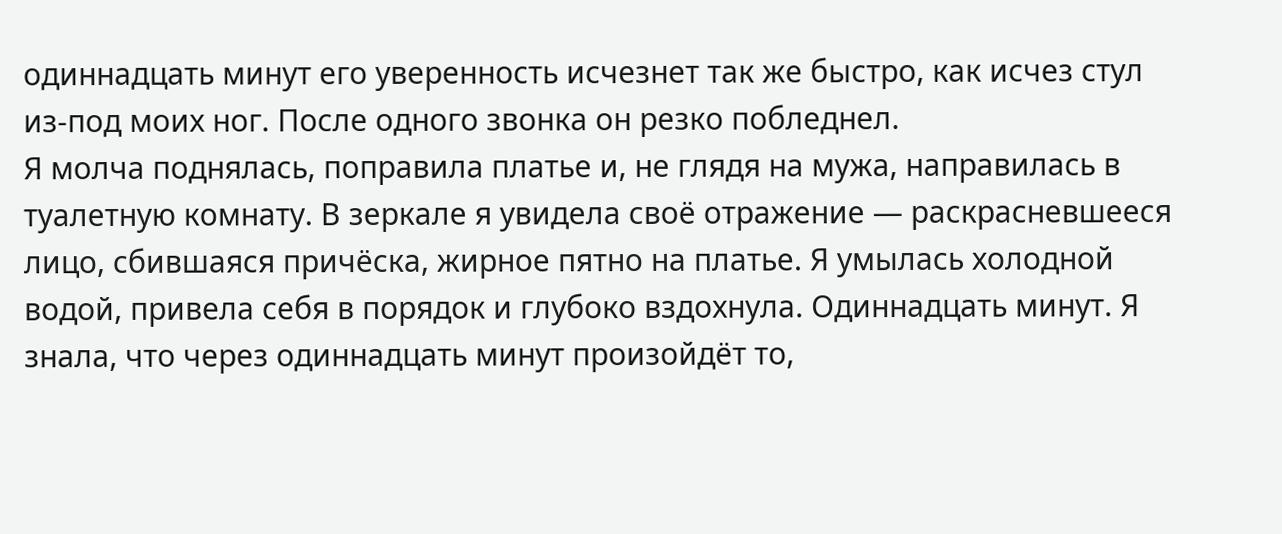одиннадцать минут его уверенность исчезнет так же быстро, как исчез стул из-под моих ног. После одного звонка он резко побледнел.
Я молча поднялась, поправила платье и, не глядя на мужа, направилась в туалетную комнату. В зеркале я увидела своё отражение — раскрасневшееся лицо, сбившаяся причёска, жирное пятно на платье. Я умылась холодной водой, привела себя в порядок и глубоко вздохнула. Одиннадцать минут. Я знала, что через одиннадцать минут произойдёт то,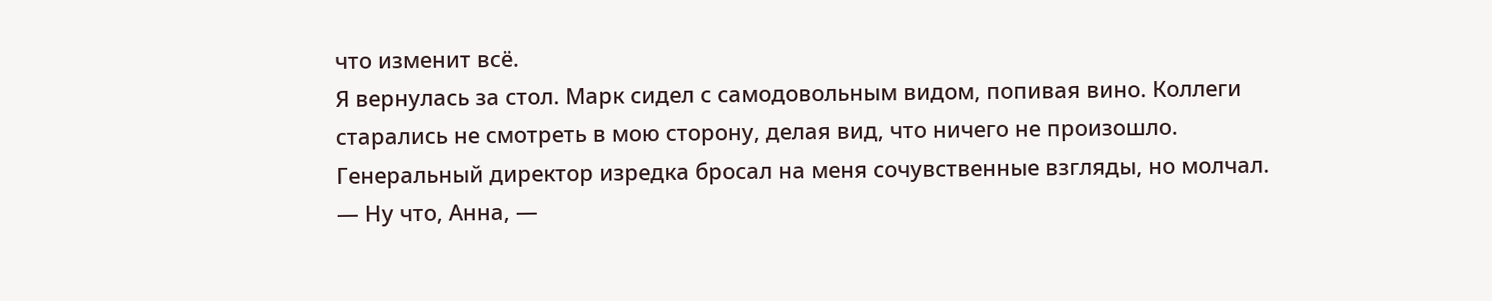что изменит всё.
Я вернулась за стол. Марк сидел с самодовольным видом, попивая вино. Коллеги старались не смотреть в мою сторону, делая вид, что ничего не произошло. Генеральный директор изредка бросал на меня сочувственные взгляды, но молчал.
— Ну что, Анна, —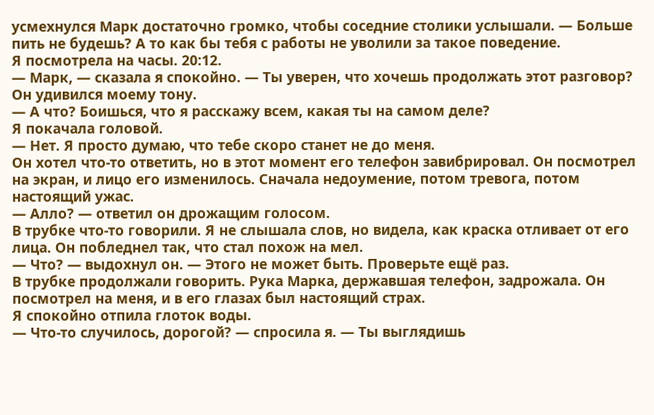усмехнулся Марк достаточно громко, чтобы соседние столики услышали. — Больше пить не будешь? А то как бы тебя с работы не уволили за такое поведение.
Я посмотрела на часы. 20:12.
— Марк, — сказала я спокойно. — Ты уверен, что хочешь продолжать этот разговор?
Он удивился моему тону.
— А что? Боишься, что я расскажу всем, какая ты на самом деле?
Я покачала головой.
— Нет. Я просто думаю, что тебе скоро станет не до меня.
Он хотел что-то ответить, но в этот момент его телефон завибрировал. Он посмотрел на экран, и лицо его изменилось. Сначала недоумение, потом тревога, потом настоящий ужас.
— Алло? — ответил он дрожащим голосом.
В трубке что-то говорили. Я не слышала слов, но видела, как краска отливает от его лица. Он побледнел так, что стал похож на мел.
— Что? — выдохнул он. — Этого не может быть. Проверьте ещё раз.
В трубке продолжали говорить. Рука Марка, державшая телефон, задрожала. Он посмотрел на меня, и в его глазах был настоящий страх.
Я спокойно отпила глоток воды.
— Что-то случилось, дорогой? — спросила я. — Ты выглядишь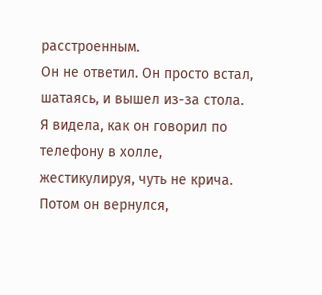расстроенным.
Он не ответил. Он просто встал, шатаясь, и вышел из-за стола. Я видела, как он говорил по телефону в холле, жестикулируя, чуть не крича. Потом он вернулся,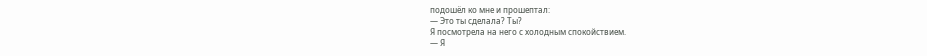подошёл ко мне и прошептал:
— Это ты сделала? Ты?
Я посмотрела на него с холодным спокойствием.
— Я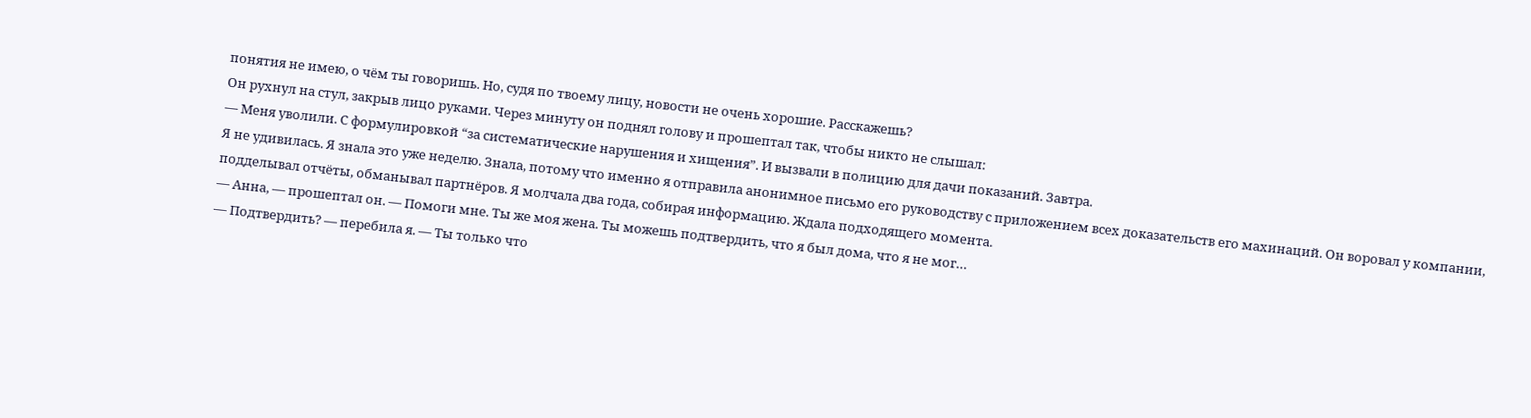понятия не имею, о чём ты говоришь. Но, судя по твоему лицу, новости не очень хорошие. Расскажешь?
Он рухнул на стул, закрыв лицо руками. Через минуту он поднял голову и прошептал так, чтобы никто не слышал:
— Меня уволили. С формулировкой “за систематические нарушения и хищения”. И вызвали в полицию для дачи показаний. Завтра.
Я не удивилась. Я знала это уже неделю. Знала, потому что именно я отправила анонимное письмо его руководству с приложением всех доказательств его махинаций. Он воровал у компании, подделывал отчёты, обманывал партнёров. Я молчала два года, собирая информацию. Ждала подходящего момента.
— Анна, — прошептал он. — Помоги мне. Ты же моя жена. Ты можешь подтвердить, что я был дома, что я не мог…
— Подтвердить? — перебила я. — Ты только что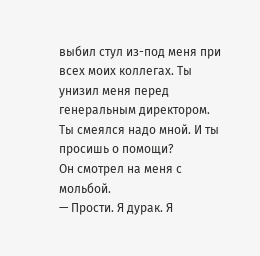выбил стул из-под меня при всех моих коллегах. Ты унизил меня перед генеральным директором. Ты смеялся надо мной. И ты просишь о помощи?
Он смотрел на меня с мольбой.
— Прости. Я дурак. Я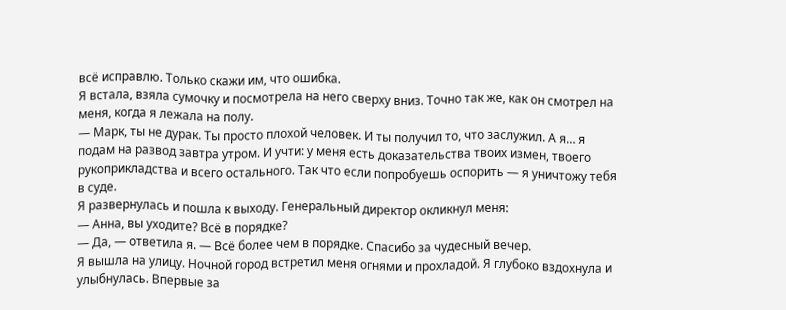всё исправлю. Только скажи им, что ошибка.
Я встала, взяла сумочку и посмотрела на него сверху вниз. Точно так же, как он смотрел на меня, когда я лежала на полу.
— Марк, ты не дурак. Ты просто плохой человек. И ты получил то, что заслужил. А я… я подам на развод завтра утром. И учти: у меня есть доказательства твоих измен, твоего рукоприкладства и всего остального. Так что если попробуешь оспорить — я уничтожу тебя в суде.
Я развернулась и пошла к выходу. Генеральный директор окликнул меня:
— Анна, вы уходите? Всё в порядке?
— Да, — ответила я. — Всё более чем в порядке. Спасибо за чудесный вечер.
Я вышла на улицу. Ночной город встретил меня огнями и прохладой. Я глубоко вздохнула и улыбнулась. Впервые за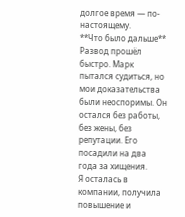долгое время — по-настоящему.
**Что было дальше**
Развод прошёл быстро. Марк пытался судиться, но мои доказательства были неоспоримы. Он остался без работы, без жены, без репутации. Его посадили на два года за хищения.
Я осталась в компании, получила повышение и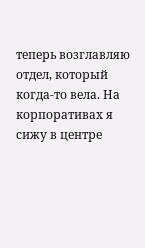теперь возглавляю отдел, который когда-то вела. На корпоративах я сижу в центре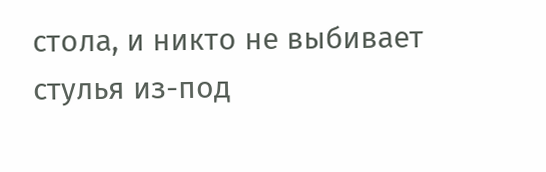стола, и никто не выбивает стулья из-под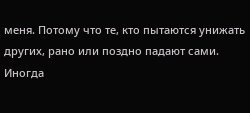меня. Потому что те, кто пытаются унижать других, рано или поздно падают сами. Иногда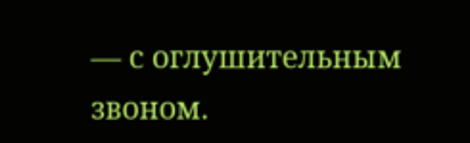— с оглушительным звоном.